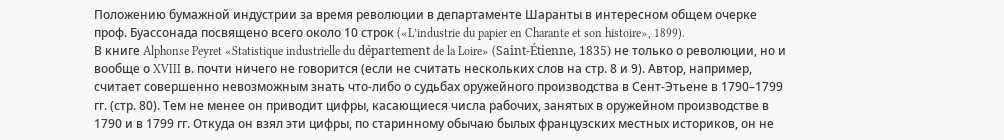Положению бумажной индустрии за время революции в департаменте Шаранты в интересном общем очерке проф. Буассонада посвящено всего около 10 строк («L’industrie du papier en Charante et son histoire», 1899).
В книге Alphonse Peyret «Statistique industrielle du département de la Loire» (Saint-Étienne, 1835) не только о революции, но и вообще о XVIII в. почти ничего не говорится (если не считать нескольких слов на стр. 8 и 9). Автор, например, считает совершенно невозможным знать что-либо о судьбах оружейного производства в Сент-Этьене в 1790–1799 гг. (стр. 80). Тем не менее он приводит цифры, касающиеся числа рабочих, занятых в оружейном производстве в 1790 и в 1799 гг. Откуда он взял эти цифры, по старинному обычаю былых французских местных историков, он не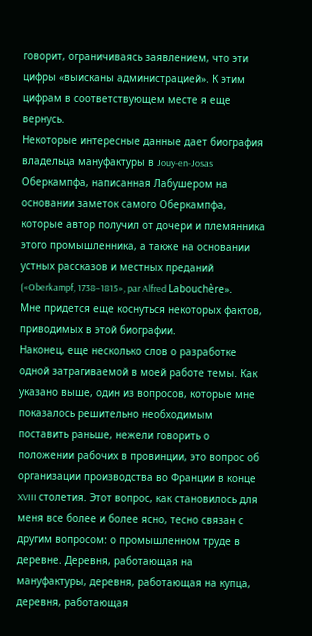говорит, ограничиваясь заявлением, что эти цифры «выисканы администрацией». К этим цифрам в соответствующем месте я еще вернусь.
Некоторые интересные данные дает биография владельца мануфактуры в Jouy-en-Josas Оберкампфа, написанная Лабушером на основании заметок самого Оберкампфа, которые автор получил от дочери и племянника этого промышленника, а также на основании устных рассказов и местных преданий («Oberkampf, 1738–1815», par Alfred Labouchère». Мне придется еще коснуться некоторых фактов, приводимых в этой биографии.
Наконец, еще несколько слов о разработке одной затрагиваемой в моей работе темы. Как указано выше, один из вопросов, которые мне показалось решительно необходимым поставить раньше, нежели говорить о положении рабочих в провинции, это вопрос об организации производства во Франции в конце XVIII столетия. Этот вопрос, как становилось для меня все более и более ясно, тесно связан с другим вопросом: о промышленном труде в деревне. Деревня, работающая на мануфактуры, деревня, работающая на купца, деревня, работающая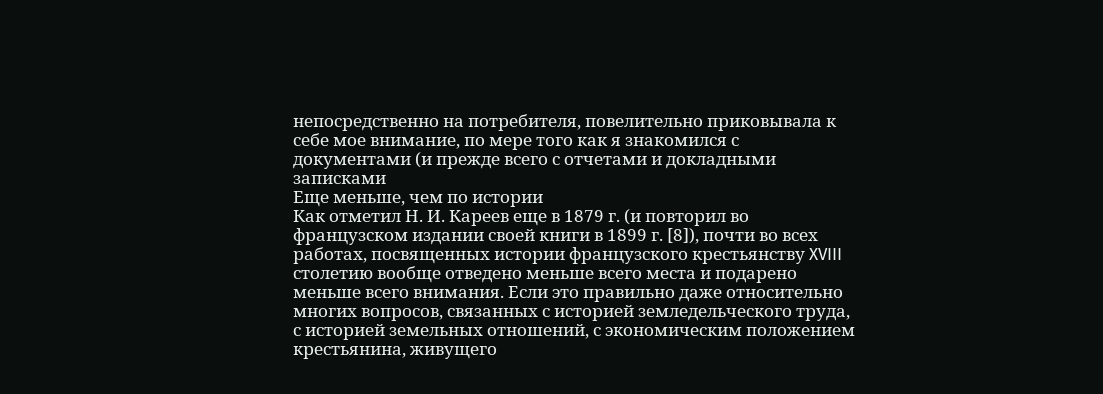непосредственно на потребителя, повелительно приковывала к себе мое внимание, по мере того как я знакомился с документами (и прежде всего с отчетами и докладными записками
Еще меньше, чем по истории
Как отметил Н. И. Кареев еще в 1879 г. (и повторил во французском издании своей книги в 1899 г. [8]), почти во всех работах, посвященных истории французского крестьянству XVIII столетию вообще отведено меньше всего места и подарено меньше всего внимания. Если это правильно даже относительно многих вопросов, связанных с историей земледельческого труда, с историей земельных отношений, с экономическим положением крестьянина, живущего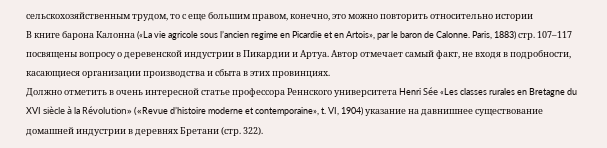сельскохозяйственным трудом, то с еще большим правом, конечно, это можно повторить относительно истории
В книге барона Калонна («La vie agricole sous l’ancien regime en Picardie et en Artois», par le baron de Calonne. Paris, 1883) стр. 107–117 посвящены вопросу о деревенской индустрии в Пикардии и Артуа. Автор отмечает самый факт, не входя в подробности, касающиеся организации производства и сбыта в этих провинциях.
Должно отметить в очень интересной статье профессора Реннского университета Henri Sée «Les classes rurales en Bretagne du XVI siècle à la Révolution» («Revue d’histoire moderne et contemporaine», t. VI, 1904) указание на давнишнее существование домашней индустрии в деревнях Бретани (стр. 322).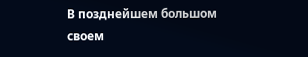В позднейшем большом своем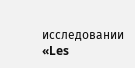исследовании «Les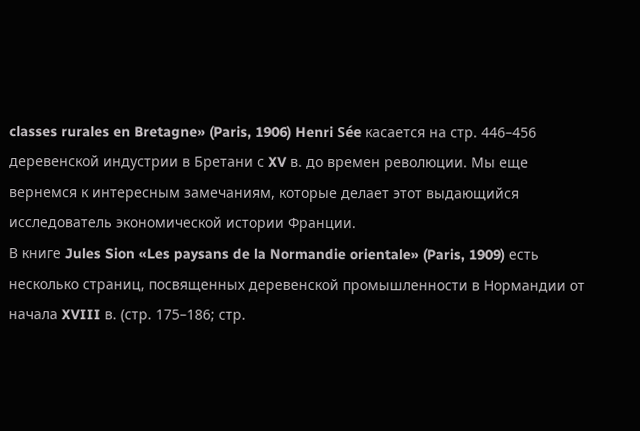classes rurales en Bretagne» (Paris, 1906) Henri Sée касается на стр. 446–456 деревенской индустрии в Бретани с XV в. до времен революции. Мы еще вернемся к интересным замечаниям, которые делает этот выдающийся исследователь экономической истории Франции.
В книге Jules Sion «Les paysans de la Normandie orientale» (Paris, 1909) есть несколько страниц, посвященных деревенской промышленности в Нормандии от начала XVIII в. (стр. 175–186; стр.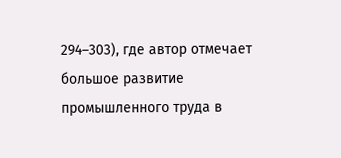294–303), где автор отмечает большое развитие промышленного труда в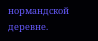нормандской деревне.